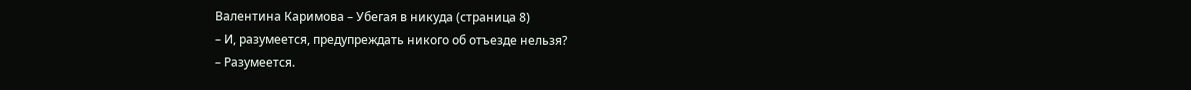Валентина Каримова – Убегая в никуда (страница 8)
– И, разумеется, предупреждать никого об отъезде нельзя?
– Разумеется.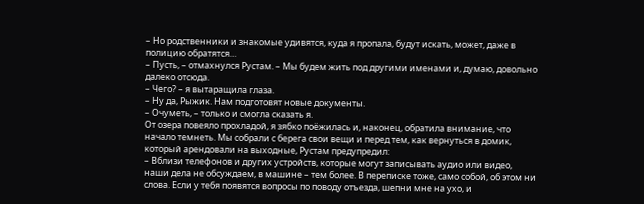– Но родственники и знакомые удивятся, куда я пропала, будут искать, может, даже в полицию обратятся…
– Пусть, – отмахнулся Рустам. – Мы будем жить под другими именами и, думаю, довольно далеко отсюда.
– Чего? – я вытаращила глаза.
– Ну да, Рыжик. Нам подготовят новые документы.
– Очуметь, – только и смогла сказать я.
От озера повеяло прохладой, я зябко поёжилась и, наконец, обратила внимание, что начало темнеть. Мы собрали с берега свои вещи и перед тем, как вернуться в домик, который арендовали на выходные, Рустам предупредил:
– Вблизи телефонов и других устройств, которые могут записывать аудио или видео, наши дела не обсуждаем, в машине – тем более. В переписке тоже, само собой, об этом ни слова. Если у тебя появятся вопросы по поводу отъезда, шепни мне на ухо, и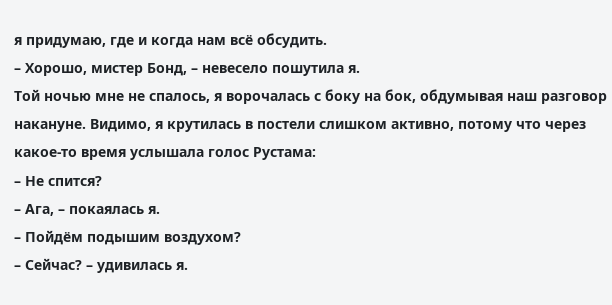я придумаю, где и когда нам всё обсудить.
– Хорошо, мистер Бонд, – невесело пошутила я.
Той ночью мне не спалось, я ворочалась с боку на бок, обдумывая наш разговор накануне. Видимо, я крутилась в постели слишком активно, потому что через какое-то время услышала голос Рустама:
– Не спится?
– Ага, – покаялась я.
– Пойдём подышим воздухом?
– Сейчас? – удивилась я.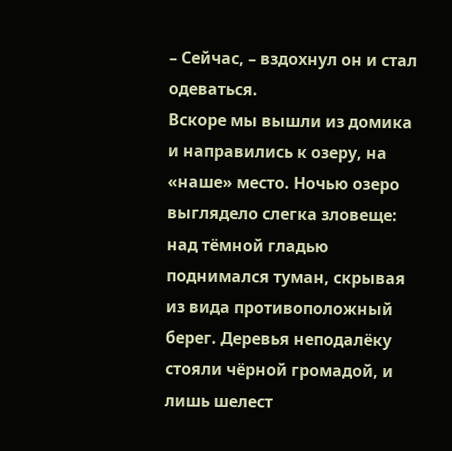– Сейчас, – вздохнул он и стал одеваться.
Вскоре мы вышли из домика и направились к озеру, на «наше» место. Ночью озеро выглядело слегка зловеще: над тёмной гладью поднимался туман, скрывая из вида противоположный берег. Деревья неподалёку стояли чёрной громадой, и лишь шелест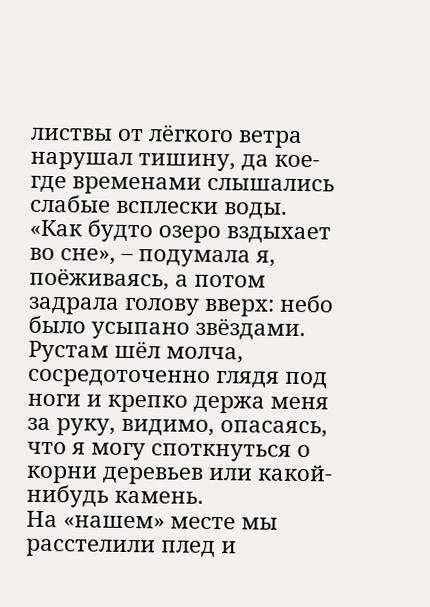листвы от лёгкого ветра нарушал тишину, да кое-где временами слышались слабые всплески воды. «Как будто озеро вздыхает во сне», – подумала я, поёживаясь, а потом задрала голову вверх: небо было усыпано звёздами. Рустам шёл молча, сосредоточенно глядя под ноги и крепко держа меня за руку, видимо, опасаясь, что я могу споткнуться о корни деревьев или какой-нибудь камень.
На «нашем» месте мы расстелили плед и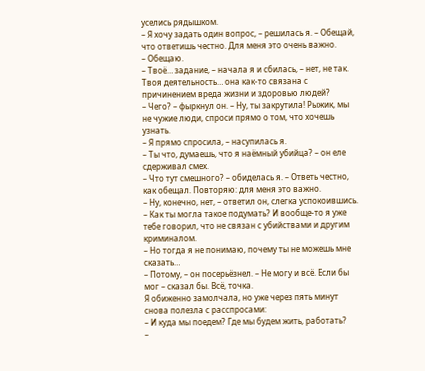уселись рядышком.
– Я хочу задать один вопрос, – решилась я. – Обещай, что ответишь честно. Для меня это очень важно.
– Обещаю.
– Твоё… задание, – начала я и сбилась, – нет, не так. Твоя деятельность… она как-то связана с причинением вреда жизни и здоровью людей?
– Чего? – фыркнул он. – Ну, ты закрутила! Рыжик, мы не чужие люди, спроси прямо о том, что хочешь узнать.
– Я прямо спросила, – насупилась я.
– Ты что, думаешь, что я наёмный убийца? – он еле сдерживал смех.
– Что тут смешного? – обиделась я. – Ответь честно, как обещал. Повторяю: для меня это важно.
– Ну, конечно, нет, – ответил он, слегка успокоившись. – Как ты могла такое подумать? И вообще-то я уже тебе говорил, что не связан с убийствами и другим криминалом.
– Но тогда я не понимаю, почему ты не можешь мне сказать…
– Потому, – он посерьёзнел. – Не могу и всё. Если бы мог – сказал бы. Всё, точка.
Я обиженно замолчала, но уже через пять минут снова полезла с расспросами:
– И куда мы поедем? Где мы будем жить, работать?
–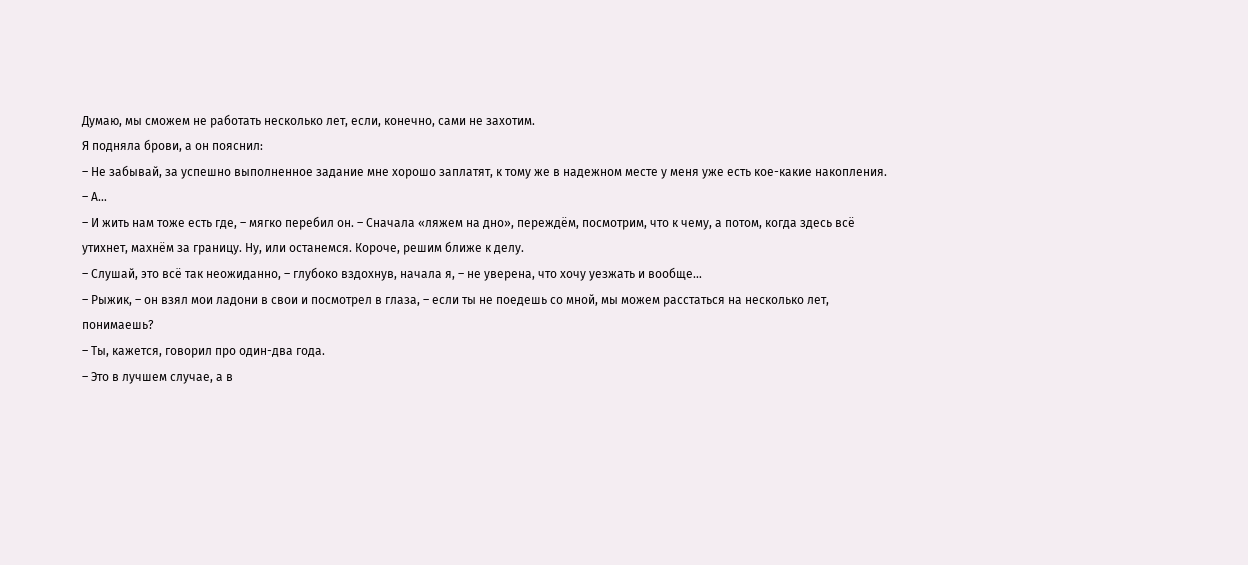Думаю, мы сможем не работать несколько лет, если, конечно, сами не захотим.
Я подняла брови, а он пояснил:
– Не забывай, за успешно выполненное задание мне хорошо заплатят, к тому же в надежном месте у меня уже есть кое-какие накопления.
– А…
– И жить нам тоже есть где, – мягко перебил он. – Сначала «ляжем на дно», переждём, посмотрим, что к чему, а потом, когда здесь всё утихнет, махнём за границу. Ну, или останемся. Короче, решим ближе к делу.
– Слушай, это всё так неожиданно, – глубоко вздохнув, начала я, – не уверена, что хочу уезжать и вообще…
– Рыжик, – он взял мои ладони в свои и посмотрел в глаза, – если ты не поедешь со мной, мы можем расстаться на несколько лет, понимаешь?
– Ты, кажется, говорил про один-два года.
– Это в лучшем случае, а в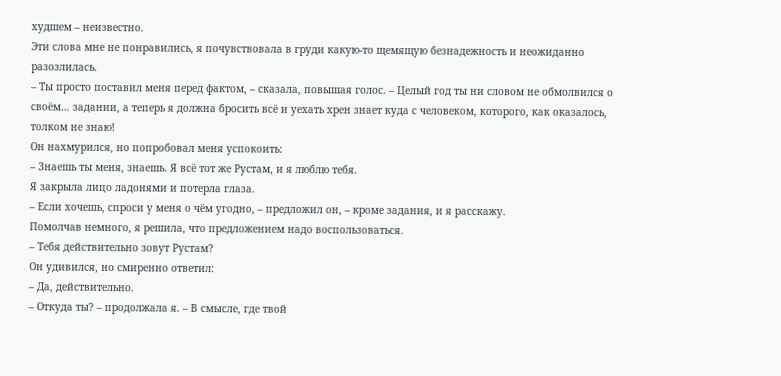худшем – неизвестно.
Эти слова мне не понравились, я почувствовала в груди какую-то щемящую безнадежность и неожиданно разозлилась.
– Ты просто поставил меня перед фактом, – сказала, повышая голос. – Целый год ты ни словом не обмолвился о своём… задании, а теперь я должна бросить всё и уехать хрен знает куда с человеком, которого, как оказалось, толком не знаю!
Он нахмурился, но попробовал меня успокоить:
– Знаешь ты меня, знаешь. Я всё тот же Рустам, и я люблю тебя.
Я закрыла лицо ладонями и потерла глаза.
– Если хочешь, спроси у меня о чём угодно, – предложил он, – кроме задания, и я расскажу.
Помолчав немного, я решила, что предложением надо воспользоваться.
– Тебя действительно зовут Рустам?
Он удивился, но смиренно ответил:
– Да, действительно.
– Откуда ты? – продолжала я. – В смысле, где твой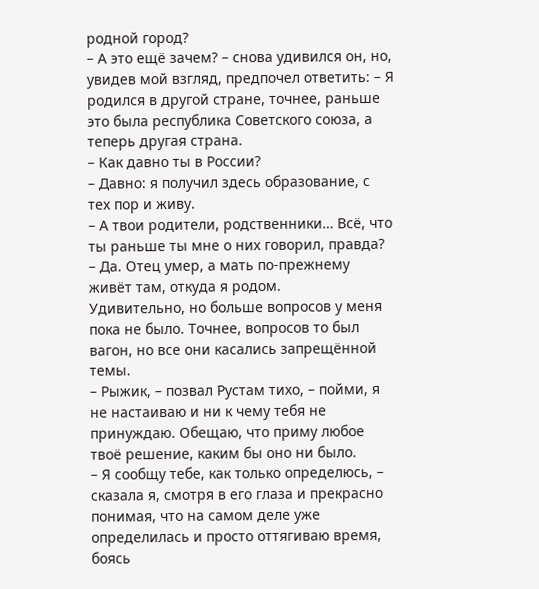родной город?
– А это ещё зачем? – снова удивился он, но, увидев мой взгляд, предпочел ответить: – Я родился в другой стране, точнее, раньше это была республика Советского союза, а теперь другая страна.
– Как давно ты в России?
– Давно: я получил здесь образование, с тех пор и живу.
– А твои родители, родственники… Всё, что ты раньше ты мне о них говорил, правда?
– Да. Отец умер, а мать по-прежнему живёт там, откуда я родом.
Удивительно, но больше вопросов у меня пока не было. Точнее, вопросов то был вагон, но все они касались запрещённой темы.
– Рыжик, – позвал Рустам тихо, – пойми, я не настаиваю и ни к чему тебя не принуждаю. Обещаю, что приму любое твоё решение, каким бы оно ни было.
– Я сообщу тебе, как только определюсь, – сказала я, смотря в его глаза и прекрасно понимая, что на самом деле уже определилась и просто оттягиваю время, боясь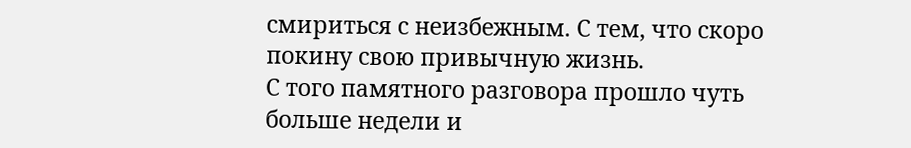смириться с неизбежным. С тем, что скоро покину свою привычную жизнь.
С того памятного разговора прошло чуть больше недели и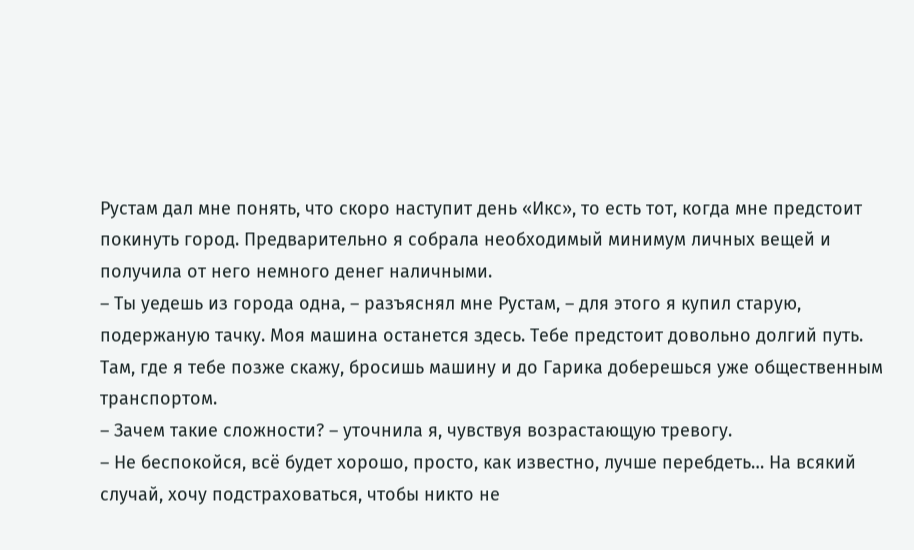Рустам дал мне понять, что скоро наступит день «Икс», то есть тот, когда мне предстоит покинуть город. Предварительно я собрала необходимый минимум личных вещей и получила от него немного денег наличными.
– Ты уедешь из города одна, – разъяснял мне Рустам, – для этого я купил старую, подержаную тачку. Моя машина останется здесь. Тебе предстоит довольно долгий путь. Там, где я тебе позже скажу, бросишь машину и до Гарика доберешься уже общественным транспортом.
– Зачем такие сложности? – уточнила я, чувствуя возрастающую тревогу.
– Не беспокойся, всё будет хорошо, просто, как известно, лучше перебдеть… На всякий случай, хочу подстраховаться, чтобы никто не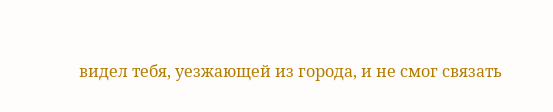видел тебя, уезжающей из города, и не смог связать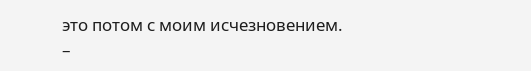это потом с моим исчезновением.
–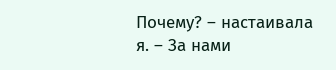Почему? – настаивала я. – За нами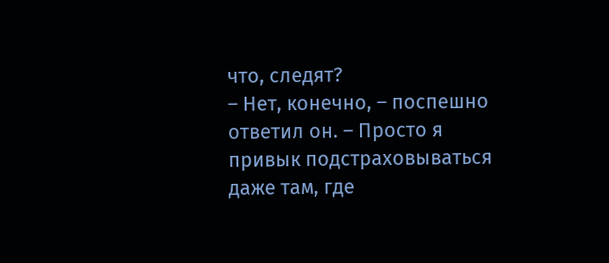что, следят?
– Нет, конечно, – поспешно ответил он. – Просто я привык подстраховываться даже там, где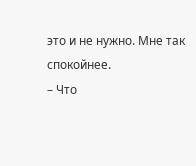это и не нужно. Мне так спокойнее.
– Что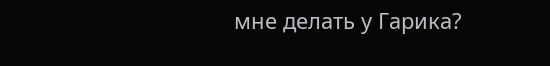мне делать у Гарика?